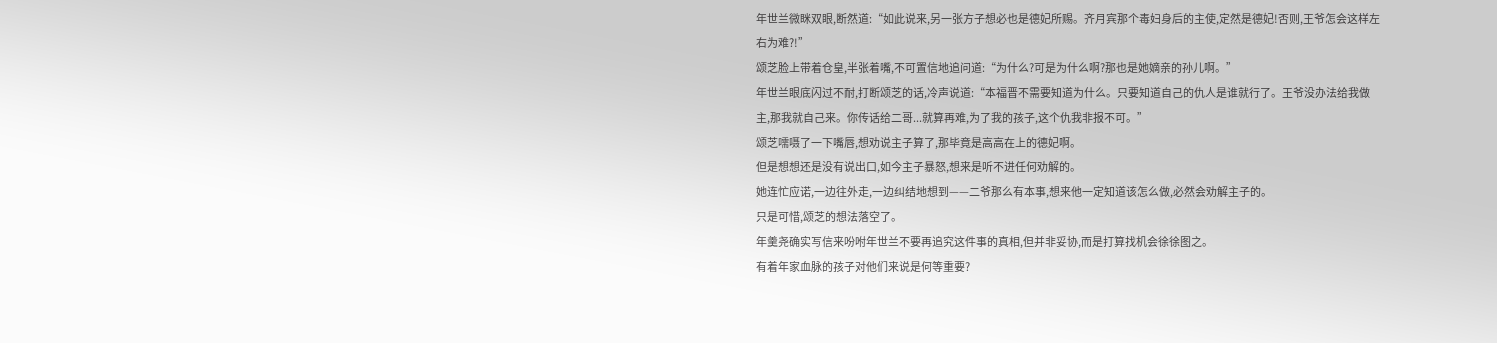年世兰微眯双眼,断然道:“如此说来,另一张方子想必也是德妃所赐。齐月宾那个毒妇身后的主使,定然是德妃!否则,王爷怎会这样左右为难?!”
颂芝脸上带着仓皇,半张着嘴,不可置信地追问道:“为什么?可是为什么啊?那也是她嫡亲的孙儿啊。”
年世兰眼底闪过不耐,打断颂芝的话,冷声说道:“本福晋不需要知道为什么。只要知道自己的仇人是谁就行了。王爷没办法给我做主,那我就自己来。你传话给二哥...就算再难,为了我的孩子,这个仇我非报不可。”
颂芝嚅嗫了一下嘴唇,想劝说主子算了,那毕竟是高高在上的德妃啊。
但是想想还是没有说出口,如今主子暴怒,想来是听不进任何劝解的。
她连忙应诺,一边往外走,一边纠结地想到——二爷那么有本事,想来他一定知道该怎么做,必然会劝解主子的。
只是可惜,颂芝的想法落空了。
年羹尧确实写信来吩咐年世兰不要再追究这件事的真相,但并非妥协,而是打算找机会徐徐图之。
有着年家血脉的孩子对他们来说是何等重要?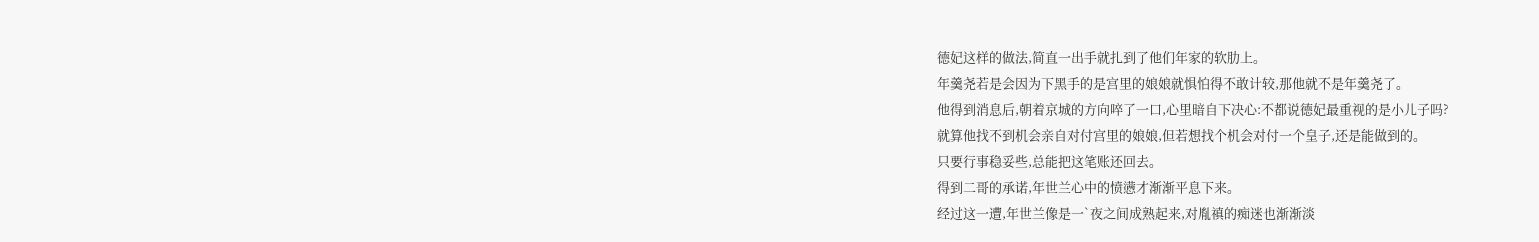德妃这样的做法,简直一出手就扎到了他们年家的软肋上。
年羹尧若是会因为下黑手的是宫里的娘娘就惧怕得不敢计较,那他就不是年羹尧了。
他得到消息后,朝着京城的方向啐了一口,心里暗自下决心:不都说德妃最重视的是小儿子吗?
就算他找不到机会亲自对付宫里的娘娘,但若想找个机会对付一个皇子,还是能做到的。
只要行事稳妥些,总能把这笔账还回去。
得到二哥的承诺,年世兰心中的愤懑才渐渐平息下来。
经过这一遭,年世兰像是一`夜之间成熟起来,对胤禛的痴迷也渐渐淡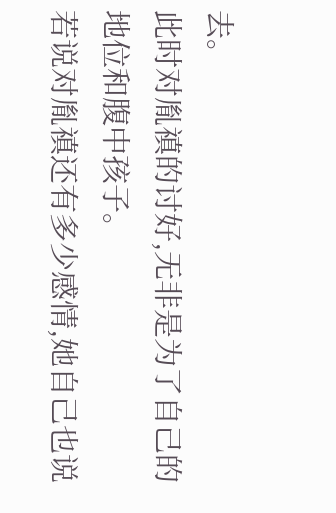去。
此时对胤禛的讨好,无非是为了自己的地位和腹中孩子。
若说对胤禛还有多少感情,她自己也说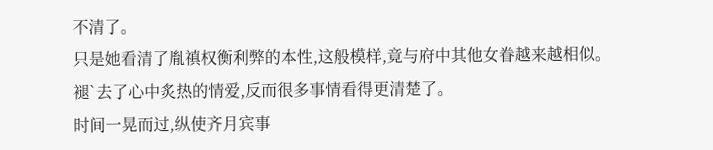不清了。
只是她看清了胤禛权衡利弊的本性,这般模样,竟与府中其他女眷越来越相似。
褪`去了心中炙热的情爱,反而很多事情看得更清楚了。
时间一晃而过,纵使齐月宾事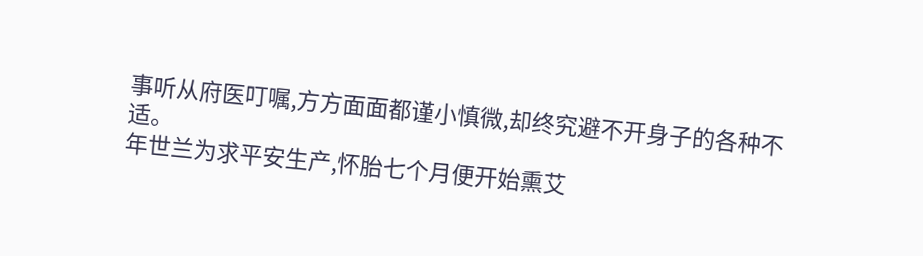事听从府医叮嘱,方方面面都谨小慎微,却终究避不开身子的各种不适。
年世兰为求平安生产,怀胎七个月便开始熏艾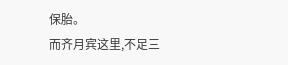保胎。
而齐月宾这里,不足三